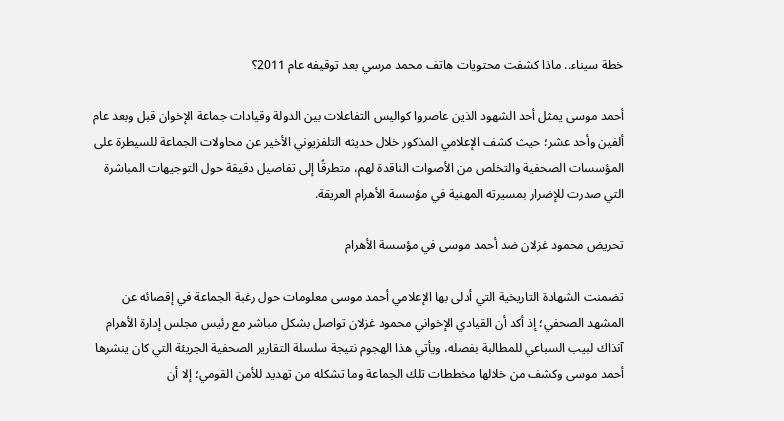خطة سيناء.. ماذا كشفت محتويات هاتف محمد مرسي بعد توقيفه عام 2011؟

أحمد موسى يمثل أحد الشهود الذين عاصروا كواليس التفاعلات بين الدولة وقيادات جماعة الإخوان قبل وبعد عام ألفين وأحد عشر؛ حيث كشف الإعلامي المذكور خلال حديثه التلفزيوني الأخير عن محاولات الجماعة للسيطرة على المؤسسات الصحفية والتخلص من الأصوات الناقدة لهم، متطرقًا إلى تفاصيل دقيقة حول التوجيهات المباشرة التي صدرت للإضرار بمسيرته المهنية في مؤسسة الأهرام العريقة.

تحريض محمود غزلان ضد أحمد موسى في مؤسسة الأهرام

تضمنت الشهادة التاريخية التي أدلى بها الإعلامي أحمد موسى معلومات حول رغبة الجماعة في إقصائه عن المشهد الصحفي؛ إذ أكد أن القيادي الإخواني محمود غزلان تواصل بشكل مباشر مع رئيس مجلس إدارة الأهرام آنذاك لبيب السباعي للمطالبة بفصله، ويأتي هذا الهجوم نتيجة سلسلة التقارير الصحفية الجريئة التي كان ينشرها أحمد موسى وكشف من خلالها مخططات تلك الجماعة وما تشكله من تهديد للأمن القومي؛ إلا أن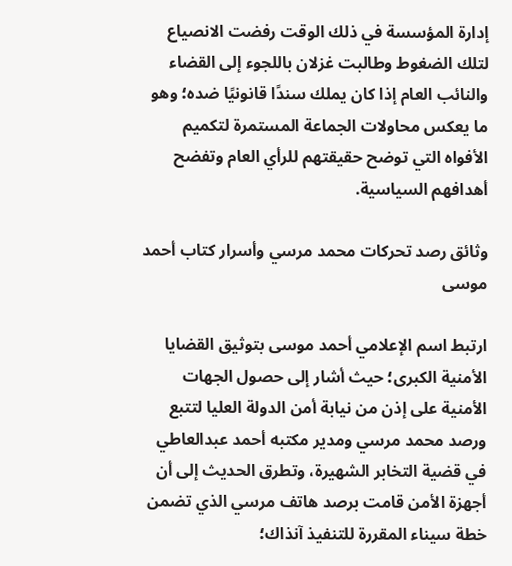إدارة المؤسسة في ذلك الوقت رفضت الانصياع لتلك الضغوط وطالبت غزلان باللجوء إلى القضاء والنائب العام إذا كان يملك سندًا قانونيًا ضده؛ وهو ما يعكس محاولات الجماعة المستمرة لتكميم الأفواه التي توضح حقيقتهم للرأي العام وتفضح أهدافهم السياسية.

وثائق رصد تحركات محمد مرسي وأسرار كتاب أحمد موسى

ارتبط اسم الإعلامي أحمد موسى بتوثيق القضايا الأمنية الكبرى؛ حيث أشار إلى حصول الجهات الأمنية على إذن من نيابة أمن الدولة العليا لتتبع ورصد محمد مرسي ومدير مكتبه أحمد عبدالعاطي في قضية التخابر الشهيرة، وتطرق الحديث إلى أن أجهزة الأمن قامت برصد هاتف مرسي الذي تضمن خطة سيناء المقررة للتنفيذ آنذاك؛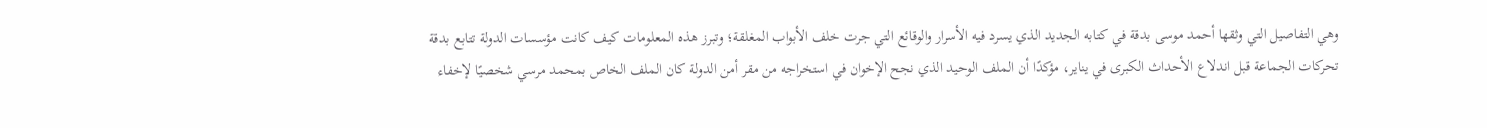وهي التفاصيل التي وثقها أحمد موسى بدقة في كتابه الجديد الذي يسرد فيه الأسرار والوقائع التي جرت خلف الأبواب المغلقة؛ وتبرز هذه المعلومات كيف كانت مؤسسات الدولة تتابع بدقة تحركات الجماعة قبل اندلاع الأحداث الكبرى في يناير، مؤكدًا أن الملف الوحيد الذي نجح الإخوان في استخراجه من مقر أمن الدولة كان الملف الخاص بمحمد مرسي شخصيًا لإخفاء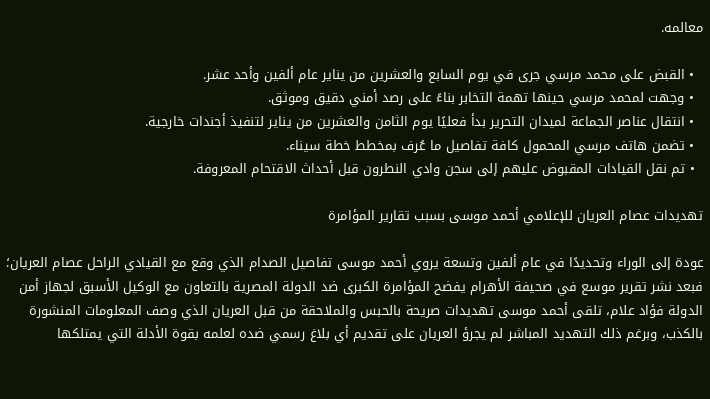معالمه.

  • القبض على محمد مرسي جرى في يوم السابع والعشرين من يناير عام ألفين وأحد عشر.
  • وجهت لمحمد مرسي حينها تهمة التخابر بناءً على رصد أمني دقيق وموثق.
  • انتقال عناصر الجماعة لميدان التحرير بدأ فعليًا يوم الثامن والعشرين من يناير لتنفيذ أجندات خارجية.
  • تضمن هاتف مرسي المحمول كافة تفاصيل ما عُرف بمخطط خطة سيناء.
  • تم نقل القيادات المقبوض عليهم إلى سجن وادي النطرون قبل أحداث الاقتحام المعروفة.

تهديدات عصام العريان للإعلامي أحمد موسى بسبب تقارير المؤامرة

عودة إلى الوراء وتحديدًا في عام ألفين وتسعة يروي أحمد موسى تفاصيل الصدام الذي وقع مع القيادي الراحل عصام العريان؛ فبعد نشر تقرير موسع في صحيفة الأهرام يفضح المؤامرة الكبرى ضد الدولة المصرية بالتعاون مع الوكيل الأسبق لجهاز أمن الدولة فؤاد علام، تلقى أحمد موسى تهديدات صريحة بالحبس والملاحقة من قبل العريان الذي وصف المعلومات المنشورة بالكذب، وبرغم ذلك التهديد المباشر لم يجرؤ العريان على تقديم أي بلاغ رسمي ضده لعلمه بقوة الأدلة التي يمتلكها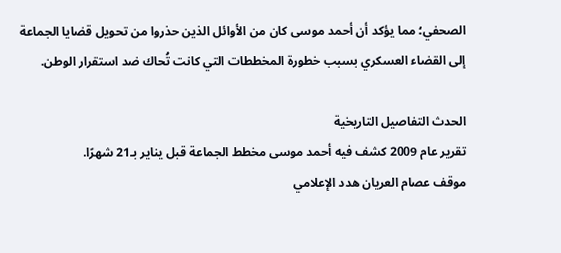الصحفي؛ مما يؤكد أن أحمد موسى كان من الأوائل الذين حذروا من تحويل قضايا الجماعة إلى القضاء العسكري بسبب خطورة المخططات التي كانت تُحاك ضد استقرار الوطن.

الحدث التفاصيل التاريخية
تقرير عام 2009 كشف فيه أحمد موسى مخطط الجماعة قبل يناير بـ21 شهرًا.
موقف عصام العريان هدد الإعلامي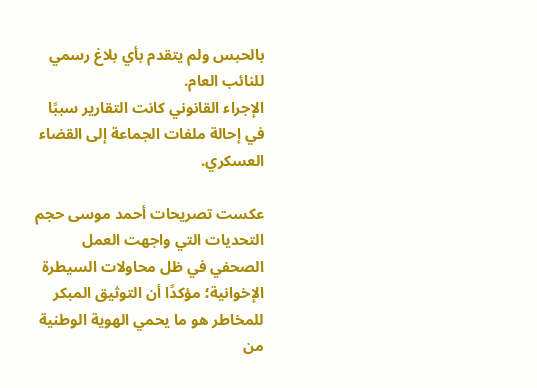بالحبس ولم يتقدم بأي بلاغ رسمي للنائب العام.
الإجراء القانوني كانت التقارير سببًا في إحالة ملفات الجماعة إلى القضاء العسكري.

عكست تصريحات أحمد موسى حجم التحديات التي واجهت العمل الصحفي في ظل محاولات السيطرة الإخوانية؛ مؤكدًا أن التوثيق المبكر للمخاطر هو ما يحمي الهوية الوطنية من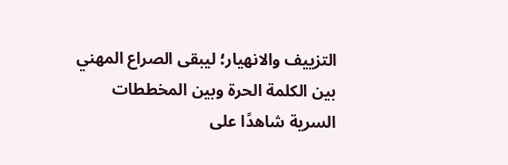التزييف والانهيار؛ ليبقى الصراع المهني بين الكلمة الحرة وبين المخططات السرية شاهدًا على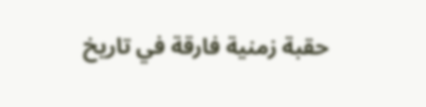حقبة زمنية فارقة في تاريخ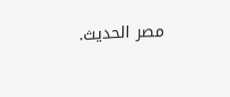مصر الحديث.